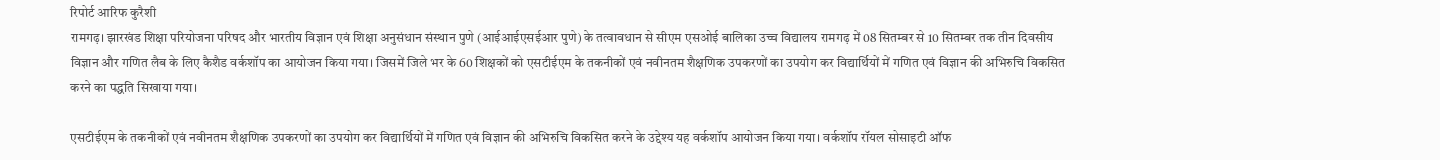रिपोर्ट आरिफ कुरैशी
रामगढ़। झारखंड शिक्षा परियोजना परिषद और भारतीय विज्ञान एवं शिक्षा अनुसंधान संस्थान पुणे (आईआईएसईआर पुणे) के तत्वावधान से सीएम एसओई बालिका उच्च विद्यालय रामगढ़ में 08 सितम्बर से 10 सितम्बर तक तीन दिवसीय विज्ञान और गणित लैब के लिए कैशैड वर्कशॉप का आयोजन किया गया। जिसमें जिले भर के 60 शिक्षकों को एसटीईएम के तकनीकों एवं नवीनतम शैक्षणिक उपकरणों का उपयोग कर विद्यार्थियों में गणित एवं विज्ञान की अभिरुचि विकसित करने का पद्धति सिखाया गया।

एसटीईएम के तकनीकों एवं नवीनतम शैक्षणिक उपकरणों का उपयोग कर विद्यार्थियों में गणित एवं विज्ञान की अभिरुचि विकसित करने के उद्देश्य यह वर्कशॉप आयोजन किया गया। वर्कशॉप रॉयल सोसाइटी ऑफ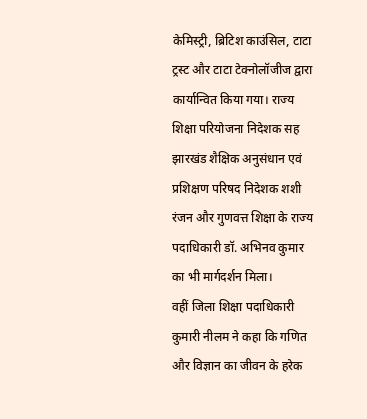केमिस्ट्री, ब्रिटिश काउंसिल, टाटा ट्रस्ट और टाटा टेक्नोलॉजीज द्वारा कार्यान्वित किया गया। राज्य शिक्षा परियोजना निदेशक सह झारखंड शैक्षिक अनुसंधान एवं प्रशिक्षण परिषद निदेशक शशी रंजन और गुणवत्त शिक्षा के राज्य पदाधिकारी डॉ. अभिनव कुमार का भी मार्गदर्शन मिला।
वहीं जिला शिक्षा पदाधिकारी कुमारी नीलम ने कहा कि गणित और विज्ञान का जीवन के हरेक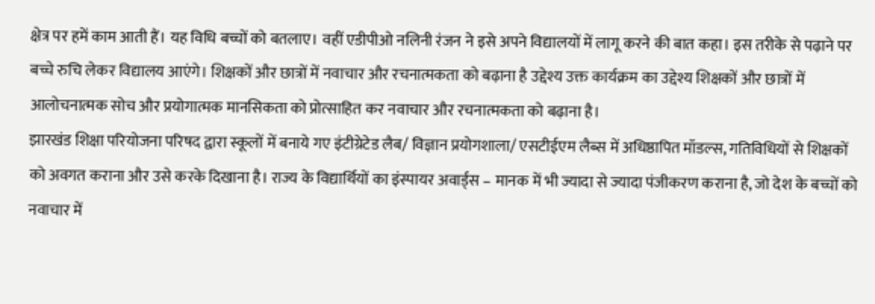क्षेत्र पर हमें काम आती हैं। यह विधि बच्चों को बतलाए। वहीं एडीपीओ नलिनी रंजन ने इसे अपने विद्यालयों में लागू करने की बात कहा। इस तरीके से पढ़ाने पर बच्चे रुचि लेकर विद्यालय आएंगे। शिक्षकों और छात्रों में नवाचार और रचनात्मकता को बढ़ाना है उद्देश्य उक्त कार्यक्रम का उद्देश्य शिक्षकों और छात्रों में आलोचनात्मक सोच और प्रयोगात्मक मानसिकता को प्रोत्साहित कर नवाचार और रचनात्मकता को बढ़ाना है।
झारखंड शिक्षा परियोजना परिषद द्वारा स्कूलों में बनाये गए इंटीग्रेटेड लैब/ विज्ञान प्रयोगशाला/ एसटीईएम लैब्स में अधिष्ठापित मॉडल्स, गतिविधियों से शिक्षकों को अवगत कराना और उसे करके दिखाना है। राज्य के विद्यार्थियों का इंस्पायर अवार्ड्स – मानक में भी ज्यादा से ज्यादा पंजीकरण कराना है, जो देश के बच्चों को नवाचार में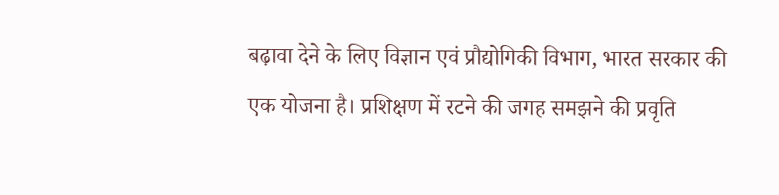बढ़ावा देने के लिए विज्ञान एवं प्रौद्योगिकी विभाग, भारत सरकार की एक योजना है। प्रशिक्षण में रटने की जगह समझने की प्रवृति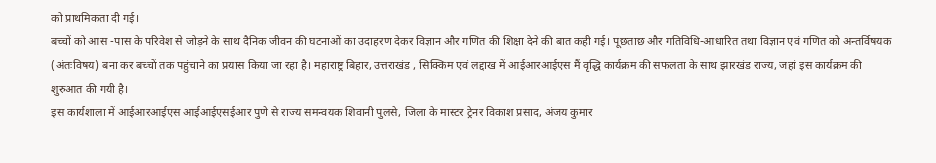को प्राथमिकता दी गई।
बच्चों को आस -पास के परिवेश से जोड़ने के साथ दैनिक जीवन की घटनाओं का उदाहरण देकर विज्ञान और गणित की शिक्षा देने की बात कही गई। पूछताछ और गतिविधि-आधारित तथा विज्ञान एवं गणित को अन्तर्विषयक (अंतःविषय) बना कर बच्चों तक पहुंचाने का प्रयास किया जा रहा है। महाराष्ट्र बिहार, उत्तराखंड , सिक्किम एवं लद्दाख में आईआरआईएस मैं वृद्धि कार्यक्रम की सफलता के साथ झारखंड राज्य, जहां इस कार्यक्रम की शुरुआत की गयी है।
इस कार्यशाला में आईआरआईएस आईआईएसईआर पुणे से राज्य समन्वयक शिवानी पुलसे, जिला के मास्टर ट्रेनर विकाश प्रसाद, अंजय कुमार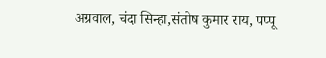अग्रवाल, चंदा सिन्हा,संतोष कुमार राय, पप्पू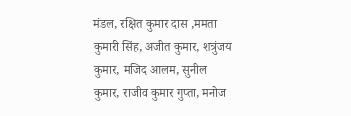मंडल, रक्षित कुमार दास ,ममता कुमारी सिंह, अजीत कुमार, शत्रुंजय कुमार, मजिद आलम, सुनील कुमार, राजीव कुमार गुप्ता, मनोज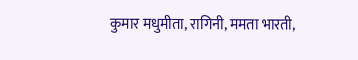कुमार मधुमीता, रागिनी, ममता भारती,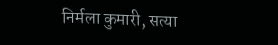निर्मला कुमारी, सत्या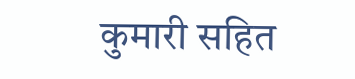कुमारी सहित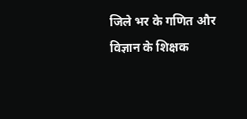जिले भर के गणित और विज्ञान के शिक्षक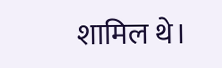शामिल थे।